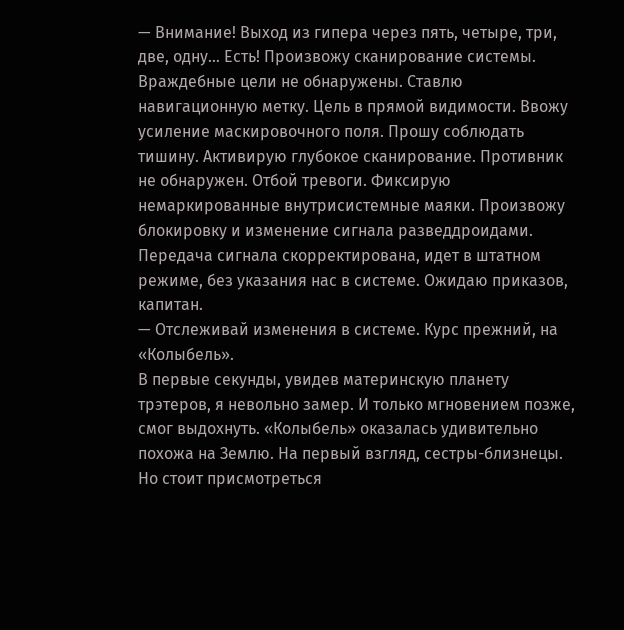— Внимание! Выход из гипера через пять, четыре, три, две, одну… Есть! Произвожу сканирование системы. Враждебные цели не обнаружены. Ставлю навигационную метку. Цель в прямой видимости. Ввожу усиление маскировочного поля. Прошу соблюдать тишину. Активирую глубокое сканирование. Противник не обнаружен. Отбой тревоги. Фиксирую немаркированные внутрисистемные маяки. Произвожу блокировку и изменение сигнала разведдроидами. Передача сигнала скорректирована, идет в штатном режиме, без указания нас в системе. Ожидаю приказов, капитан.
— Отслеживай изменения в системе. Курс прежний, на «Колыбель».
В первые секунды, увидев материнскую планету трэтеров, я невольно замер. И только мгновением позже, смог выдохнуть. «Колыбель» оказалась удивительно похожа на Землю. На первый взгляд, сестры-близнецы. Но стоит присмотреться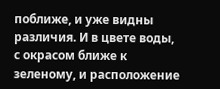поближе, и уже видны различия. И в цвете воды, с окрасом ближе к зеленому, и расположение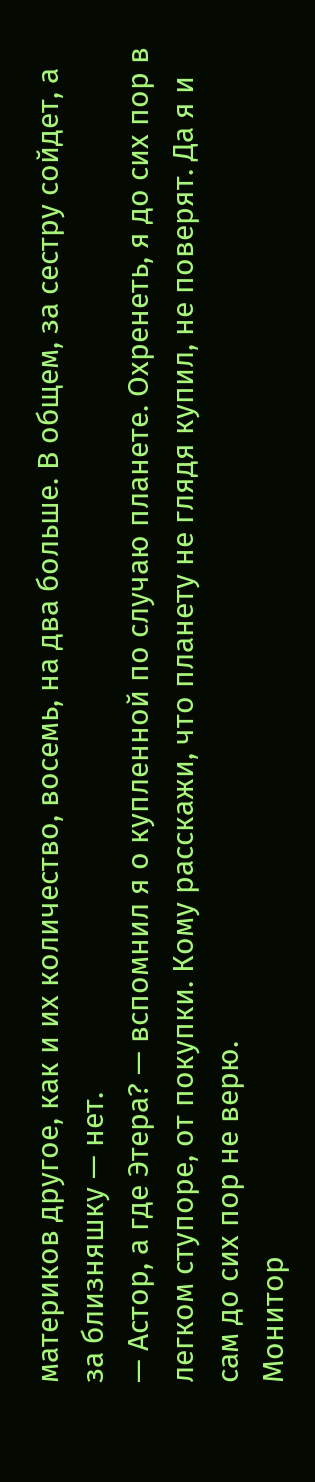материков другое, как и их количество, восемь, на два больше. В общем, за сестру сойдет, а за близняшку — нет.
— Астор, а где Этера? — вспомнил я о купленной по случаю планете. Охренеть, я до сих пор в легком ступоре, от покупки. Кому расскажи, что планету не глядя купил, не поверят. Да я и сам до сих пор не верю.
Монитор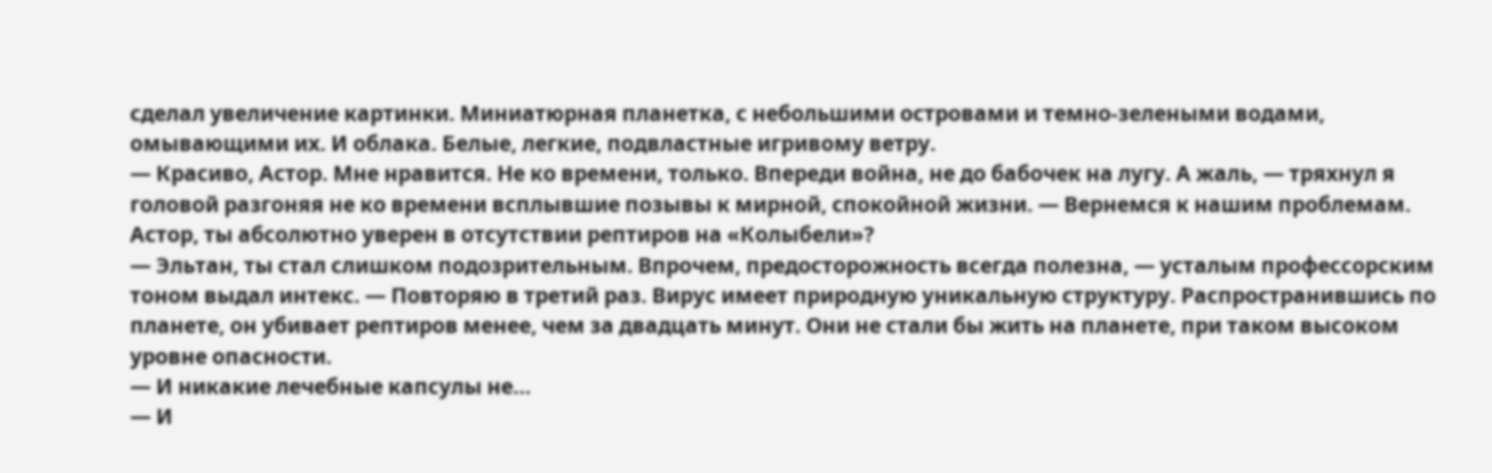сделал увеличение картинки. Миниатюрная планетка, с небольшими островами и темно-зелеными водами, омывающими их. И облака. Белые, легкие, подвластные игривому ветру.
— Красиво, Астор. Мне нравится. Не ко времени, только. Впереди война, не до бабочек на лугу. А жаль, — тряхнул я головой разгоняя не ко времени всплывшие позывы к мирной, спокойной жизни. — Вернемся к нашим проблемам. Астор, ты абсолютно уверен в отсутствии рептиров на «Колыбели»?
— Эльтан, ты стал слишком подозрительным. Впрочем, предосторожность всегда полезна, — усталым профессорским тоном выдал интекс. — Повторяю в третий раз. Вирус имеет природную уникальную структуру. Распространившись по планете, он убивает рептиров менее, чем за двадцать минут. Они не стали бы жить на планете, при таком высоком уровне опасности.
— И никакие лечебные капсулы не…
— И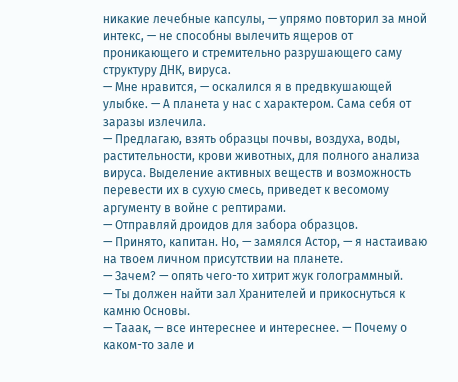никакие лечебные капсулы, — упрямо повторил за мной интекс, — не способны вылечить ящеров от проникающего и стремительно разрушающего саму структуру ДНК, вируса.
— Мне нравится, — оскалился я в предвкушающей улыбке. — А планета у нас с характером. Сама себя от заразы излечила.
— Предлагаю, взять образцы почвы, воздуха, воды, растительности, крови животных, для полного анализа вируса. Выделение активных веществ и возможность перевести их в сухую смесь, приведет к весомому аргументу в войне с рептирами.
— Отправляй дроидов для забора образцов.
— Принято, капитан. Но, — замялся Астор, — я настаиваю на твоем личном присутствии на планете.
— Зачем? — опять чего-то хитрит жук голограммный.
— Ты должен найти зал Хранителей и прикоснуться к камню Основы.
— Тааак, — все интереснее и интереснее. — Почему о каком-то зале и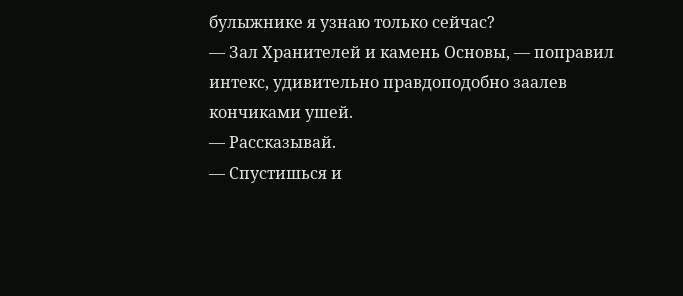булыжнике я узнаю только сейчас?
— Зал Хранителей и камень Основы, — поправил интекс, удивительно правдоподобно заалев кончиками ушей.
— Рассказывай.
— Спустишься и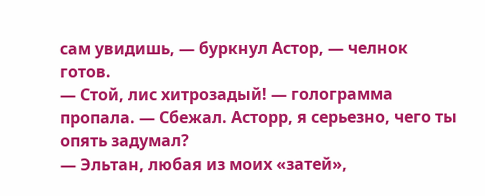сам увидишь, — буркнул Астор, — челнок готов.
— Стой, лис хитрозадый! — голограмма пропала. — Сбежал. Асторр, я серьезно, чего ты опять задумал?
— Эльтан, любая из моих «затей»,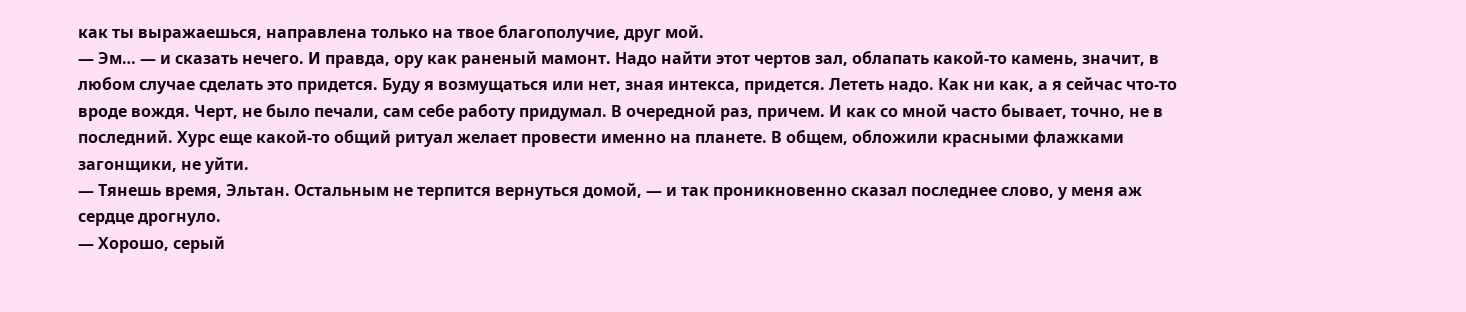как ты выражаешься, направлена только на твое благополучие, друг мой.
— Эм… — и сказать нечего. И правда, ору как раненый мамонт. Надо найти этот чертов зал, облапать какой-то камень, значит, в любом случае сделать это придется. Буду я возмущаться или нет, зная интекса, придется. Лететь надо. Как ни как, а я сейчас что-то вроде вождя. Черт, не было печали, сам себе работу придумал. В очередной раз, причем. И как со мной часто бывает, точно, не в последний. Хурс еще какой-то общий ритуал желает провести именно на планете. В общем, обложили красными флажками загонщики, не уйти.
— Тянешь время, Эльтан. Остальным не терпится вернуться домой, — и так проникновенно сказал последнее слово, у меня аж сердце дрогнуло.
— Хорошо, серый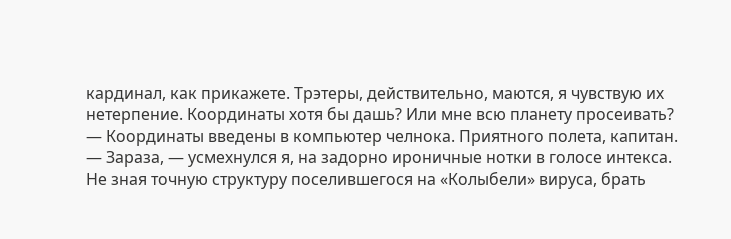кардинал, как прикажете. Трэтеры, действительно, маются, я чувствую их нетерпение. Координаты хотя бы дашь? Или мне всю планету просеивать?
— Координаты введены в компьютер челнока. Приятного полета, капитан.
— Зараза, — усмехнулся я, на задорно ироничные нотки в голосе интекса.
Не зная точную структуру поселившегося на «Колыбели» вируса, брать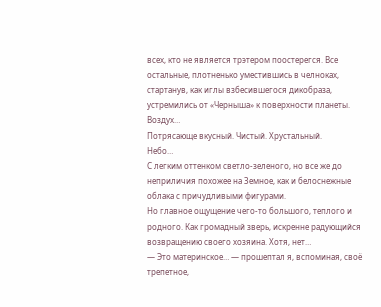всех, кто не является трэтером поостерегся. Все остальные, плотненько уместившись в челноках, стартанув, как иглы взбесившегося дикобраза, устремились от «Черныша» к поверхности планеты.
Воздух…
Потрясающе вкусный. Чистый. Хрустальный.
Небо…
С легким оттенком светло-зеленого, но все же до неприличия похожее на Земное, как и белоснежные облака с причудливыми фигурами.
Но главное ощущение чего-то большого, теплого и родного. Как громадный зверь, искренне радующийся возвращению своего хозяина. Хотя, нет…
— Это материнское… — прошептал я, вспоминая, своё трепетное,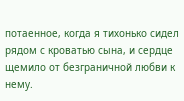потаенное, когда я тихонько сидел рядом с кроватью сына, и сердце щемило от безграничной любви к нему.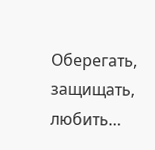Оберегать, защищать, любить…